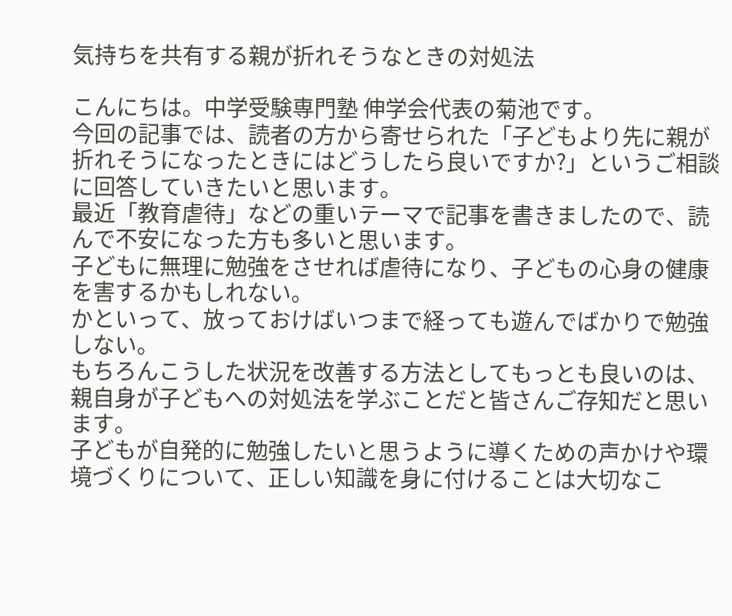気持ちを共有する親が折れそうなときの対処法

こんにちは。中学受験専門塾 伸学会代表の菊池です。
今回の記事では、読者の方から寄せられた「子どもより先に親が折れそうになったときにはどうしたら良いですか?」というご相談に回答していきたいと思います。
最近「教育虐待」などの重いテーマで記事を書きましたので、読んで不安になった方も多いと思います。
子どもに無理に勉強をさせれば虐待になり、子どもの心身の健康を害するかもしれない。
かといって、放っておけばいつまで経っても遊んでばかりで勉強しない。
もちろんこうした状況を改善する方法としてもっとも良いのは、親自身が子どもへの対処法を学ぶことだと皆さんご存知だと思います。
子どもが自発的に勉強したいと思うように導くための声かけや環境づくりについて、正しい知識を身に付けることは大切なこ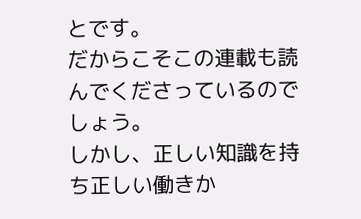とです。
だからこそこの連載も読んでくださっているのでしょう。
しかし、正しい知識を持ち正しい働きか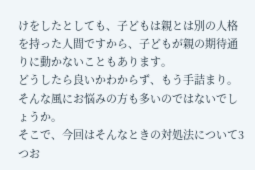けをしたとしても、子どもは親とは別の人格を持った人間ですから、子どもが親の期待通りに動かないこともあります。
どうしたら良いかわからず、もう手詰まり。
そんな風にお悩みの方も多いのではないでしょうか。
そこで、今回はそんなときの対処法について3つお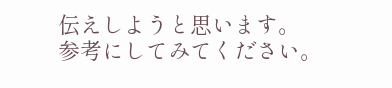伝えしようと思います。
参考にしてみてください。